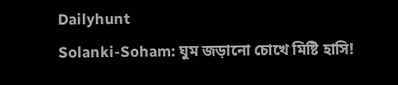Dailyhunt
Solanki-Soham: ঘুম জড়ানো চোখে মিষ্টি হাসি!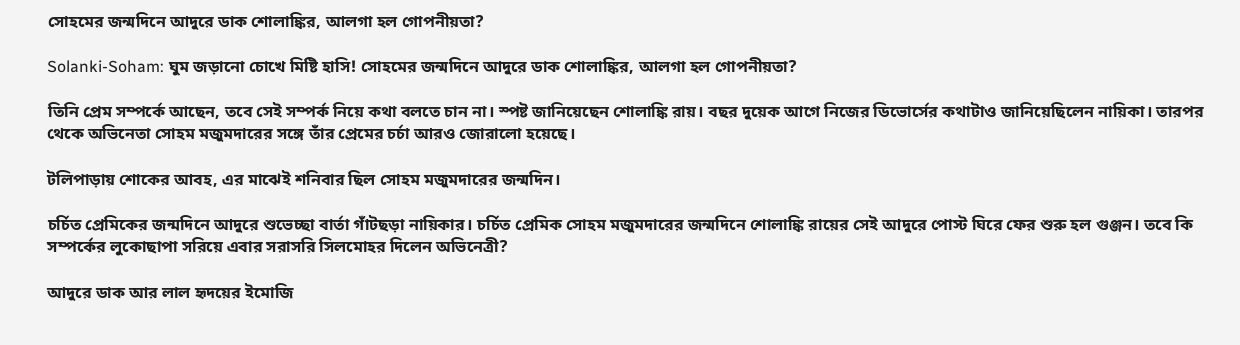সোহমের জন্মদিনে আদুরে ডাক শোলাঙ্কির, আলগা হল গোপনীয়তা?

Solanki-Soham: ঘুম জড়ানো চোখে মিষ্টি হাসি! সোহমের জন্মদিনে আদুরে ডাক শোলাঙ্কির, আলগা হল গোপনীয়তা?

তিনি প্রেম সম্পর্কে আছেন, তবে সেই সম্পর্ক নিয়ে কথা বলতে চান না। স্পষ্ট জানিয়েছেন শোলাঙ্কি রায়। বছর দুয়েক আগে নিজের ডিভোর্সের কথাটাও জানিয়েছিলেন নায়িকা। তারপর থেকে অভিনেতা সোহম মজুমদারের সঙ্গে তাঁর প্রেমের চর্চা আরও জোরালো হয়েছে।

টলিপাড়ায় শোকের আবহ, এর মাঝেই শনিবার ছিল সোহম মজুমদারের জন্মদিন।

চর্চিত প্রেমিকের জন্মদিনে আদুরে শুভেচ্ছা বার্তা গাঁটছড়া নায়িকার। চর্চিত প্রেমিক সোহম মজুমদারের জন্মদিনে শোলাঙ্কি রায়ের সেই আদুরে পোস্ট ঘিরে ফের শুরু হল গুঞ্জন। তবে কি সম্পর্কের লুকোছাপা সরিয়ে এবার সরাসরি সিলমোহর দিলেন অভিনেত্রী?

আদুরে ডাক আর লাল হৃদয়ের ইমোজি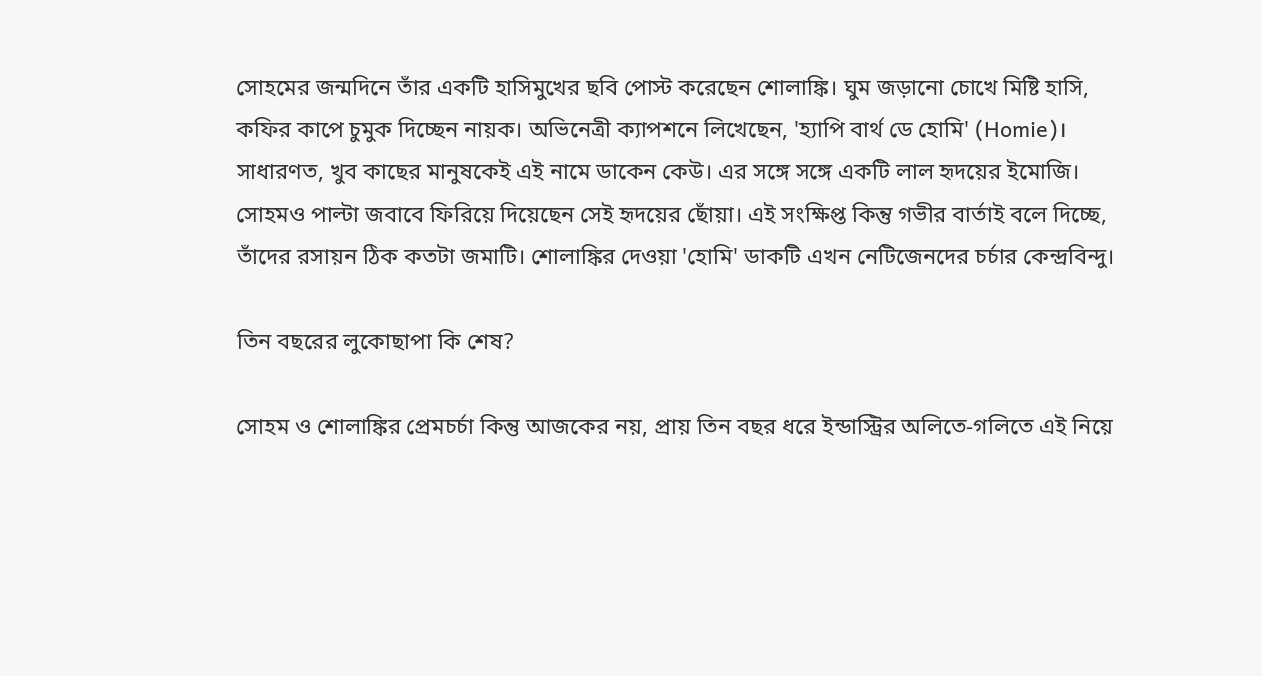সোহমের জন্মদিনে তাঁর একটি হাসিমুখের ছবি পোস্ট করেছেন শোলাঙ্কি। ঘুম জড়ানো চোখে মিষ্টি হাসি, কফির কাপে চুমুক দিচ্ছেন নায়ক। অভিনেত্রী ক্যাপশনে লিখেছেন, 'হ্যাপি বার্থ ডে হোমি' (Homie)। সাধারণত, খুব কাছের মানুষকেই এই নামে ডাকেন কেউ। এর সঙ্গে সঙ্গে একটি লাল হৃদয়ের ইমোজি। সোহমও পাল্টা জবাবে ফিরিয়ে দিয়েছেন সেই হৃদয়ের ছোঁয়া। এই সংক্ষিপ্ত কিন্তু গভীর বার্তাই বলে দিচ্ছে, তাঁদের রসায়ন ঠিক কতটা জমাটি। শোলাঙ্কির দেওয়া 'হোমি' ডাকটি এখন নেটিজেনদের চর্চার কেন্দ্রবিন্দু।

তিন বছরের লুকোছাপা কি শেষ?

সোহম ও শোলাঙ্কির প্রেমচর্চা কিন্তু আজকের নয়, প্রায় তিন বছর ধরে ইন্ডাস্ট্রির অলিতে-গলিতে এই নিয়ে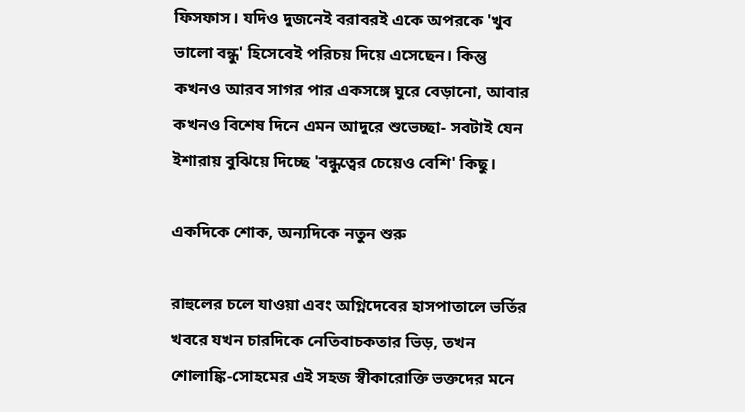ফিসফাস। যদিও দুজনেই বরাবরই একে অপরকে 'খুব ভালো বন্ধু' হিসেবেই পরিচয় দিয়ে এসেছেন। কিন্তু কখনও আরব সাগর পার একসঙ্গে ঘুরে বেড়ানো, আবার কখনও বিশেষ দিনে এমন আদুরে শুভেচ্ছা- সবটাই যেন ইশারায় বুঝিয়ে দিচ্ছে 'বন্ধুত্বের চেয়েও বেশি' কিছু।

একদিকে শোক, অন্যদিকে নতুন শুরু

রাহুলের চলে যাওয়া এবং অগ্নিদেবের হাসপাতালে ভর্তির খবরে যখন চারদিকে নেতিবাচকতার ভিড়, তখন শোলাঙ্কি-সোহমের এই সহজ স্বীকারোক্তি ভক্তদের মনে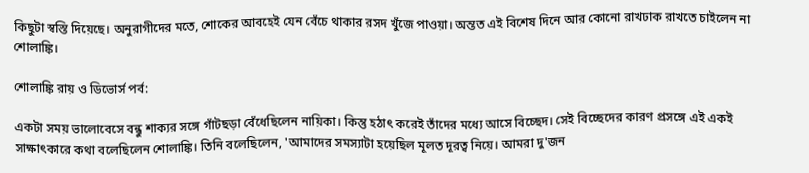কিছুটা স্বস্তি দিয়েছে। অনুরাগীদের মতে, শোকের আবহেই যেন বেঁচে থাকার রসদ খুঁজে পাওয়া। অন্তত এই বিশেষ দিনে আর কোনো রাখঢাক রাখতে চাইলেন না শোলাঙ্কি।

শোলাঙ্কি রায় ও ডিভোর্স পর্ব:

একটা সময় ভালোবেসে বন্ধু শাক্যর সঙ্গে গাঁটছড়া বেঁধেছিলেন নায়িকা। কিন্তু হঠাৎ করেই তাঁদের মধ্যে আসে বিচ্ছেদ। সেই বিচ্ছেদের কারণ প্রসঙ্গে এই একই সাক্ষাৎকারে কথা বলেছিলেন শোলাঙ্কি। তিনি বলেছিলেন, 'আমাদের সমস্যাটা হয়েছিল মূলত দূরত্ব নিয়ে। আমরা দু'জন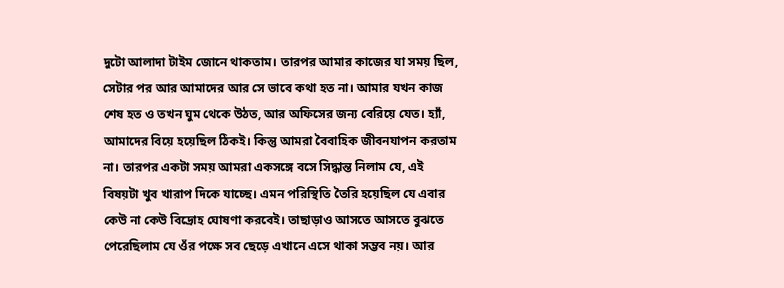দুটো আলাদা টাইম জোনে থাকতাম। তারপর আমার কাজের যা সময় ছিল, সেটার পর আর আমাদের আর সে ভাবে কথা হত না। আমার যখন কাজ শেষ হত ও তখন ঘুম থেকে উঠত, আর অফিসের জন্য বেরিয়ে যেত। হ্যাঁ, আমাদের বিয়ে হয়েছিল ঠিকই। কিন্তু আমরা বৈবাহিক জীবনযাপন করতাম না। তারপর একটা সময় আমরা একসঙ্গে বসে সিদ্ধান্ত নিলাম যে, এই বিষয়টা খুব খারাপ দিকে যাচ্ছে। এমন পরিস্থিতি তৈরি হয়েছিল যে এবার কেউ না কেউ বিদ্রোহ ঘোষণা করবেই। তাছাড়াও আসতে আসতে বুঝতে পেরেছিলাম যে ওঁর পক্ষে সব ছেড়ে এখানে এসে থাকা সম্ভব নয়। আর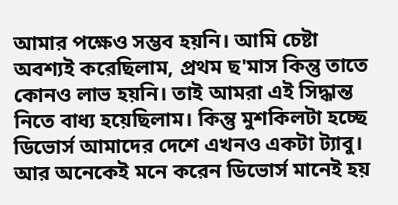আমার পক্ষেও সম্ভব হয়নি। আমি চেষ্টা অবশ্যই করেছিলাম, প্রথম ছ'মাস কিন্তু তাতে কোনও লাভ হয়নি। তাই আমরা এই সিদ্ধান্ত নিতে বাধ্য হয়েছিলাম। কিন্তু মুশকিলটা হচ্ছে ডিভোর্স আমাদের দেশে এখনও একটা ট্যাবু। আর অনেকেই মনে করেন ডিভোর্স মানেই হয়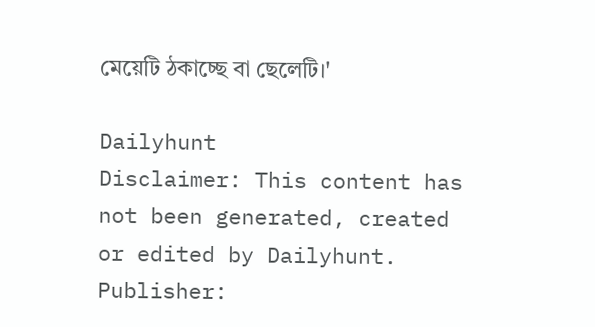মেয়েটি ঠকাচ্ছে বা ছেলেটি।'

Dailyhunt
Disclaimer: This content has not been generated, created or edited by Dailyhunt. Publisher: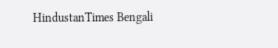HindustanTimes Bengali